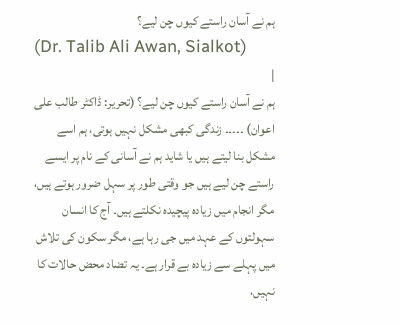ہم نے آسان راستے کیوں چن لیے؟
(Dr. Talib Ali Awan, Sialkot)
|
ہم نے آسان راستے کیوں چن لیے؟ (تحریر: ڈاکٹر طالب علی اعوان) ۔۔۔۔۔ زندگی کبھی مشکل نہیں ہوتی، ہم اسے مشکل بنا لیتے ہیں یا شاید ہم نے آسانی کے نام پر ایسے راستے چن لیے ہیں جو وقتی طور پر سہل ضرور ہوتے ہیں، مگر انجام میں زیادہ پیچیدہ نکلتے ہیں۔ آج کا انسان سہولتوں کے عہد میں جی رہا ہے، مگر سکون کی تلاش میں پہلے سے زیادہ بے قرار ہے۔ یہ تضاد محض حالات کا نہیں،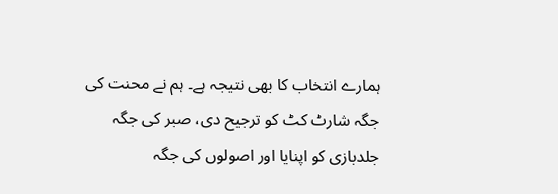ہمارے انتخاب کا بھی نتیجہ ہے۔ ہم نے محنت کی جگہ شارٹ کٹ کو ترجیح دی، صبر کی جگہ جلدبازی کو اپنایا اور اصولوں کی جگہ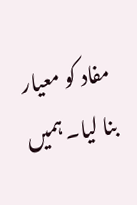مفاد کو معیار بنا لیا۔ ہمیں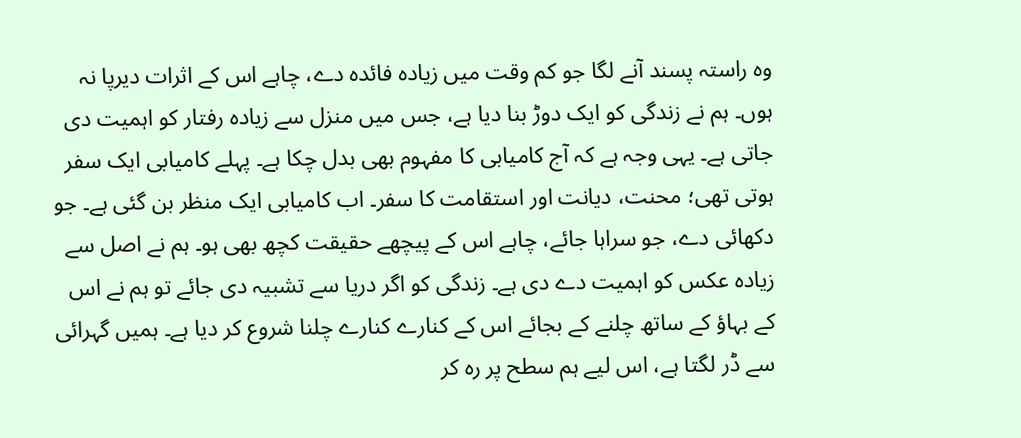وہ راستہ پسند آنے لگا جو کم وقت میں زیادہ فائدہ دے، چاہے اس کے اثرات دیرپا نہ ہوں۔ ہم نے زندگی کو ایک دوڑ بنا دیا ہے، جس میں منزل سے زیادہ رفتار کو اہمیت دی جاتی ہے۔ یہی وجہ ہے کہ آج کامیابی کا مفہوم بھی بدل چکا ہے۔ پہلے کامیابی ایک سفر ہوتی تھی؛ محنت، دیانت اور استقامت کا سفر۔ اب کامیابی ایک منظر بن گئی ہے۔ جو دکھائی دے، جو سراہا جائے، چاہے اس کے پیچھے حقیقت کچھ بھی ہو۔ ہم نے اصل سے زیادہ عکس کو اہمیت دے دی ہے۔ زندگی کو اگر دریا سے تشبیہ دی جائے تو ہم نے اس کے بہاؤ کے ساتھ چلنے کے بجائے اس کے کنارے کنارے چلنا شروع کر دیا ہے۔ ہمیں گہرائی سے ڈر لگتا ہے، اس لیے ہم سطح پر رہ کر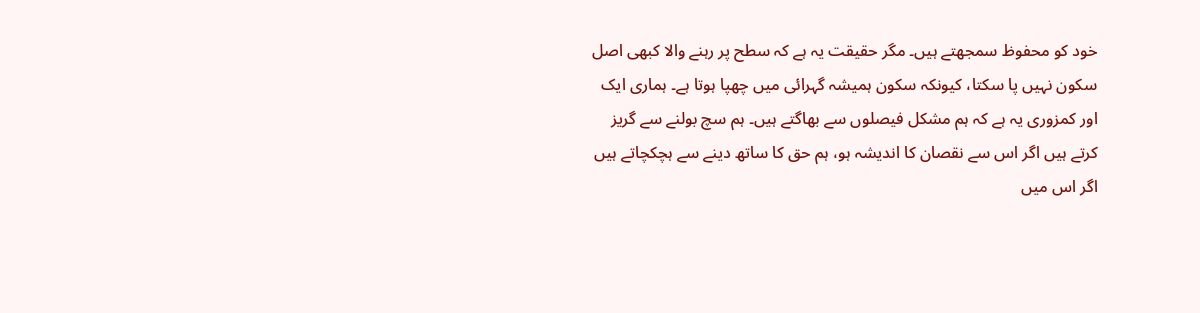خود کو محفوظ سمجھتے ہیں۔ مگر حقیقت یہ ہے کہ سطح پر رہنے والا کبھی اصل سکون نہیں پا سکتا، کیونکہ سکون ہمیشہ گہرائی میں چھپا ہوتا ہے۔ ہماری ایک اور کمزوری یہ ہے کہ ہم مشکل فیصلوں سے بھاگتے ہیں۔ ہم سچ بولنے سے گریز کرتے ہیں اگر اس سے نقصان کا اندیشہ ہو، ہم حق کا ساتھ دینے سے ہچکچاتے ہیں اگر اس میں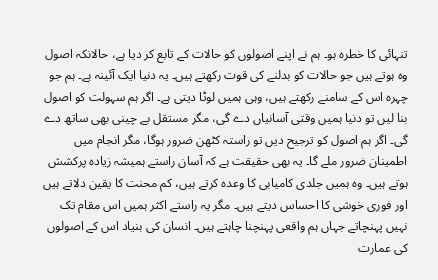تنہائی کا خطرہ ہو۔ ہم نے اپنے اصولوں کو حالات کے تابع کر دیا ہے، حالانکہ اصول وہ ہوتے ہیں جو حالات کو بدلنے کی قوت رکھتے ہیں۔ یہ دنیا ایک آئینہ ہے۔ ہم جو چہرہ اس کے سامنے رکھتے ہیں، وہی ہمیں لوٹا دیتی ہے۔ اگر ہم سہولت کو اصول بنا لیں تو دنیا ہمیں وقتی آسانیاں دے گی، مگر مستقل بے چینی بھی ساتھ دے گی۔ اگر ہم اصول کو ترجیح دیں تو راستہ کٹھن ضرور ہوگا، مگر انجام میں اطمینان ضرور ملے گا۔ یہ بھی حقیقت ہے کہ آسان راستے ہمیشہ زیادہ پرکشش ہوتے ہیں۔ وہ ہمیں جلدی کامیابی کا وعدہ کرتے ہیں، کم محنت کا یقین دلاتے ہیں اور فوری خوشی کا احساس دیتے ہیں۔ مگر یہ راستے اکثر ہمیں اس مقام تک نہیں پہنچاتے جہاں ہم واقعی پہنچنا چاہتے ہیں۔ انسان کی بنیاد اس کے اصولوں کی عمارت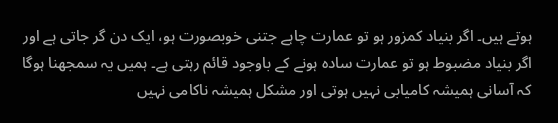ہوتے ہیں۔ اگر بنیاد کمزور ہو تو عمارت چاہے جتنی خوبصورت ہو، ایک دن گر جاتی ہے اور اگر بنیاد مضبوط ہو تو عمارت سادہ ہونے کے باوجود قائم رہتی ہے۔ ہمیں یہ سمجھنا ہوگا کہ آسانی ہمیشہ کامیابی نہیں ہوتی اور مشکل ہمیشہ ناکامی نہیں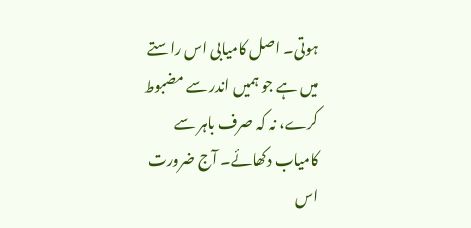ہوتی۔ اصل کامیابی اس راستے میں ہے جو ہمیں اندر سے مضبوط کرے، نہ کہ صرف باہر سے کامیاب دکھائے۔ آج ضرورت اس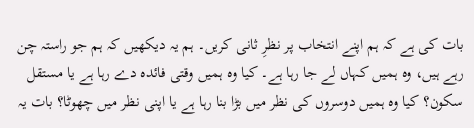بات کی ہے کہ ہم اپنے انتخاب پر نظرِ ثانی کریں۔ ہم یہ دیکھیں کہ ہم جو راستہ چن رہے ہیں، وہ ہمیں کہاں لے جا رہا ہے۔ کیا وہ ہمیں وقتی فائدہ دے رہا ہے یا مستقل سکون؟ کیا وہ ہمیں دوسروں کی نظر میں بڑا بنا رہا ہے یا اپنی نظر میں چھوٹا؟ بات یہ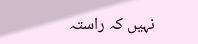نہیں کہ راستہ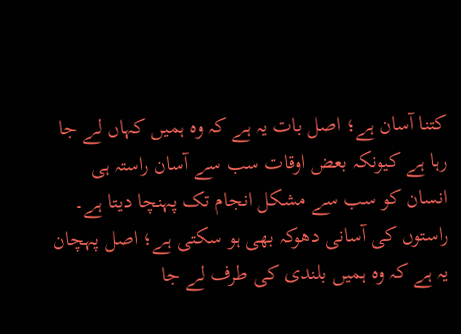کتنا آسان ہے؛ اصل بات یہ ہے کہ وہ ہمیں کہاں لے جا رہا ہے کیونکہ بعض اوقات سب سے آسان راستہ ہی انسان کو سب سے مشکل انجام تک پہنچا دیتا ہے۔ راستوں کی آسانی دھوکہ بھی ہو سکتی ہے؛ اصل پہچان یہ ہے کہ وہ ہمیں بلندی کی طرف لے جا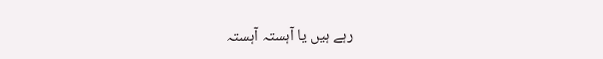رہے ہیں یا آہستہ آہستہ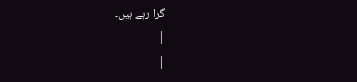گرا رہے ہیں۔
|
|